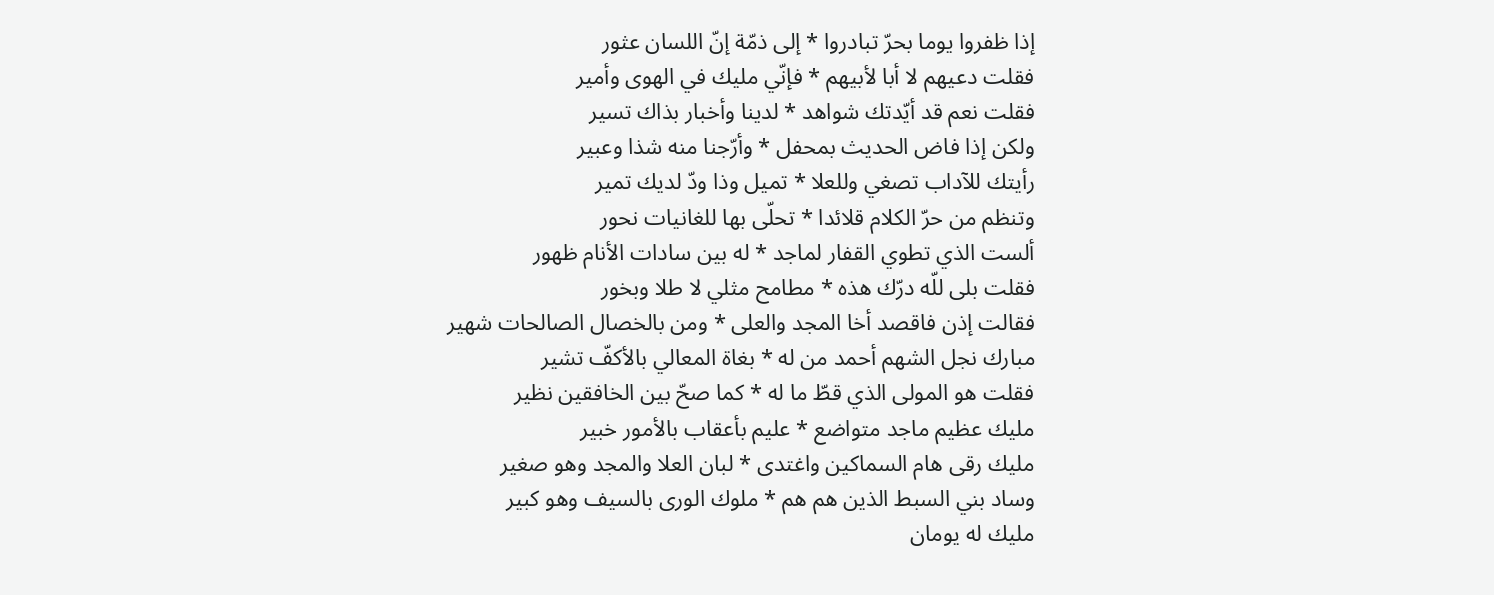إذا ظفروا يوما بحرّ تبادروا * إلى ذمّة إنّ اللسان عثور
فقلت دعيهم لا أبا لأبيهم * فإنّي مليك في الهوى وأمير
فقلت نعم قد أيّدتك شواهد * لدينا وأخبار بذاك تسير
ولكن إذا فاض الحديث بمحفل * وأرّجنا منه شذا وعبير
رأيتك للآداب تصغي وللعلا * تميل وذا ودّ لديك تمير
وتنظم من حرّ الكلام قلائدا * تحلّى بها للغانيات نحور
ألست الذي تطوي القفار لماجد * له بين سادات الأنام ظهور
فقلت بلى للّه درّك هذه * مطامح مثلي لا طلا وبخور
فقالت إذن فاقصد أخا المجد والعلى * ومن بالخصال الصالحات شهير
مبارك نجل الشهم أحمد من له * بغاة المعالي بالأكفّ تشير
فقلت هو المولى الذي قطّ ما له * كما صحّ بين الخافقين نظير
مليك عظيم ماجد متواضع * عليم بأعقاب بالأمور خبير
مليك رقى هام السماكين واغتدى * لبان العلا والمجد وهو صغير
وساد بني السبط الذين هم هم * ملوك الورى بالسيف وهو كبير
مليك له يومان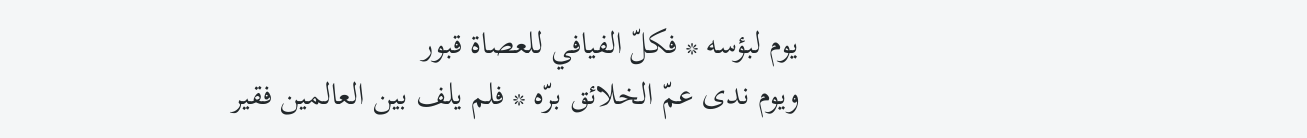يوم لبؤسه * فكلّ الفيافي للعصاة قبور
ويوم ندى عمّ الخلائق برّه * فلم يلف بين العالمين فقير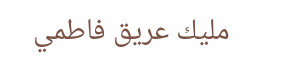مليك عريق فاطمي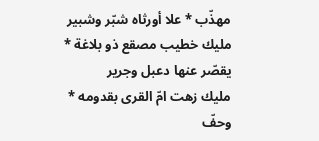مهذّب * علا أورثاه شبّر وشبير
مليك خطيب مصقع ذو بلاغة * يقصّر عنها دعبل وجرير
مليك زهت امّ القرى بقدومه * وحفّ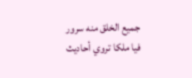جميع الخلق منه سرور
فيا ملكا تروي أحاديث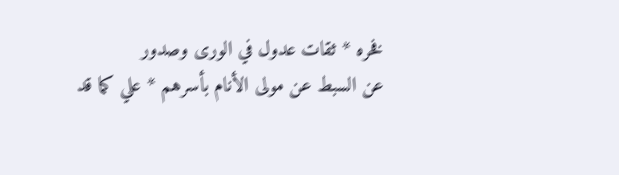فخره * ثقات عدول في الورى وصدور
عن السبط عن مولى الأنام بأسرهم * علي كما قد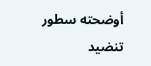أوضحته سطور
تنضيد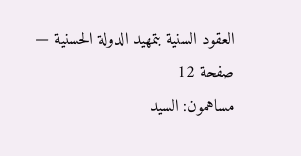العقود السنية بتمهيد الدولة الحسنية — صفحة 12
مساهمون: السيد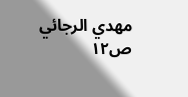مهدي الرجائي
ص١٢